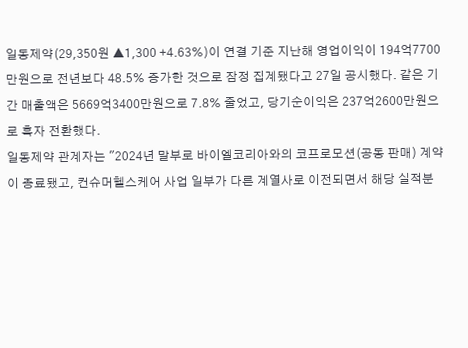일동제약(29,350원 ▲1,300 +4.63%)이 연결 기준 지난해 영업이익이 194억7700만원으로 전년보다 48.5% 증가한 것으로 잠정 집계됐다고 27일 공시했다. 같은 기간 매출액은 5669억3400만원으로 7.8% 줄었고, 당기순이익은 237억2600만원으로 흑자 전환했다.
일동제약 관계자는 "2024년 말부로 바이엘코리아와의 코프로모션(공동 판매) 계약이 종료됐고, 컨슈머헬스케어 사업 일부가 다른 계열사로 이전되면서 해당 실적분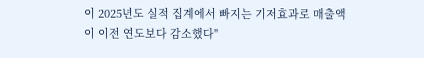이 2025년도 실적 집계에서 빠지는 기저효과로 매출액이 이전 연도보다 감소했다"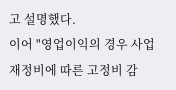고 설명했다.
이어 "영업이익의 경우 사업 재정비에 따른 고정비 감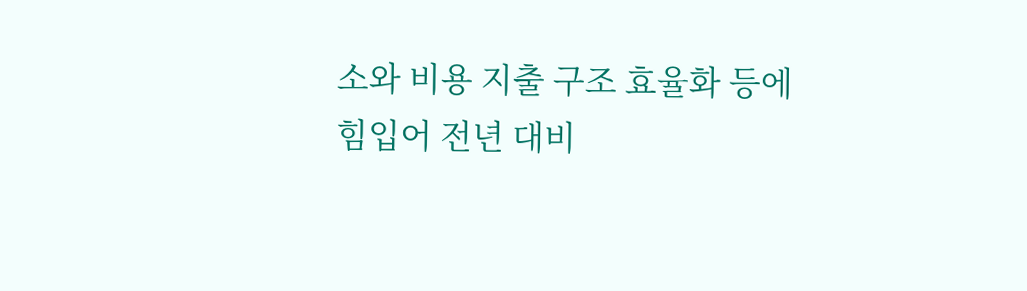소와 비용 지출 구조 효율화 등에 힘입어 전년 대비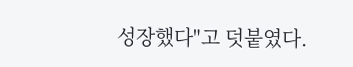성장했다"고 덧붙였다.